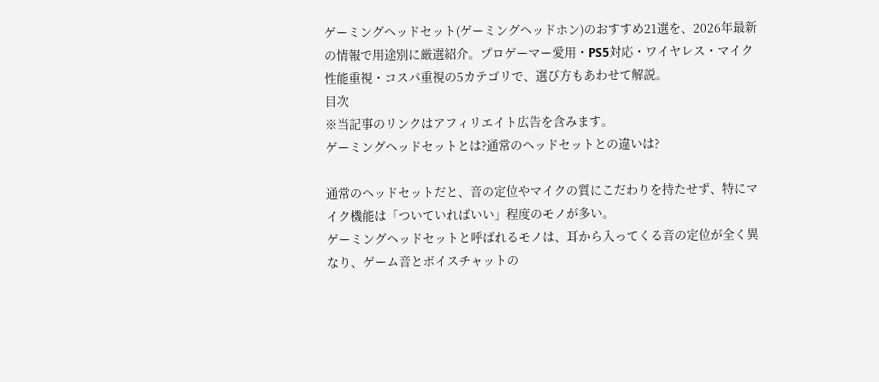ゲーミングヘッドセット(ゲーミングヘッドホン)のおすすめ21選を、2026年最新の情報で用途別に厳選紹介。プロゲーマー愛用・PS5対応・ワイヤレス・マイク性能重視・コスパ重視の5カテゴリで、選び方もあわせて解説。
目次
※当記事のリンクはアフィリエイト広告を含みます。
ゲーミングヘッドセットとは?通常のヘッドセットとの違いは?

通常のヘッドセットだと、音の定位やマイクの質にこだわりを持たせず、特にマイク機能は「ついていればいい」程度のモノが多い。
ゲーミングヘッドセットと呼ばれるモノは、耳から入ってくる音の定位が全く異なり、ゲーム音とボイスチャットの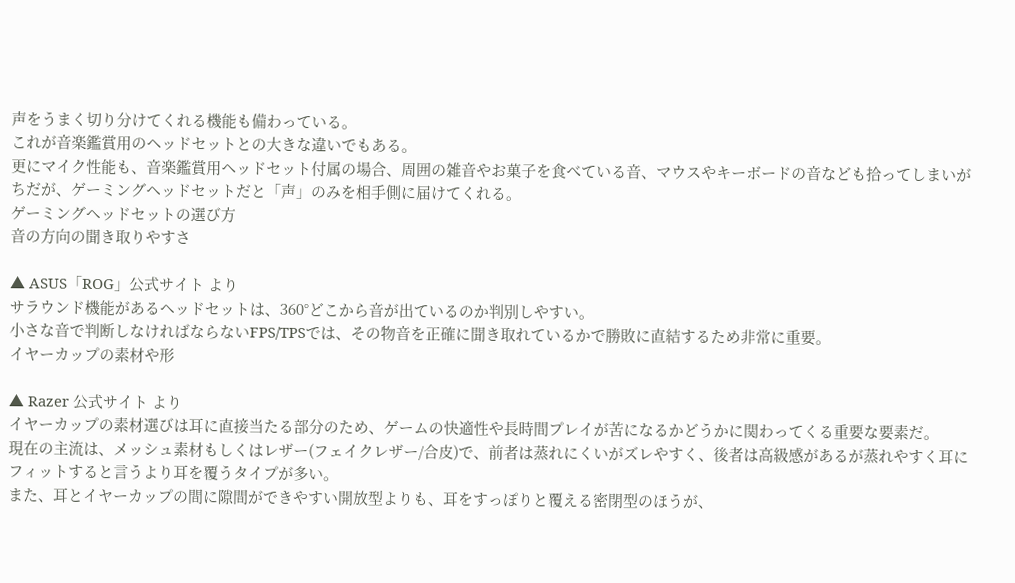声をうまく切り分けてくれる機能も備わっている。
これが音楽鑑賞用のヘッドセットとの大きな違いでもある。
更にマイク性能も、音楽鑑賞用ヘッドセット付属の場合、周囲の雑音やお菓子を食べている音、マウスやキーボードの音なども拾ってしまいがちだが、ゲーミングヘッドセットだと「声」のみを相手側に届けてくれる。
ゲーミングヘッドセットの選び方
音の方向の聞き取りやすさ

▲ ASUS「ROG」公式サイト より
サラウンド機能があるヘッドセットは、360°どこから音が出ているのか判別しやすい。
小さな音で判断しなければならないFPS/TPSでは、その物音を正確に聞き取れているかで勝敗に直結するため非常に重要。
イヤーカップの素材や形

▲ Razer 公式サイト より
イヤーカップの素材選びは耳に直接当たる部分のため、ゲームの快適性や長時間プレイが苦になるかどうかに関わってくる重要な要素だ。
現在の主流は、メッシュ素材もしくはレザー(フェイクレザー/合皮)で、前者は蒸れにくいがズレやすく、後者は高級感があるが蒸れやすく耳にフィットすると言うより耳を覆うタイプが多い。
また、耳とイヤーカップの間に隙間ができやすい開放型よりも、耳をすっぽりと覆える密閉型のほうが、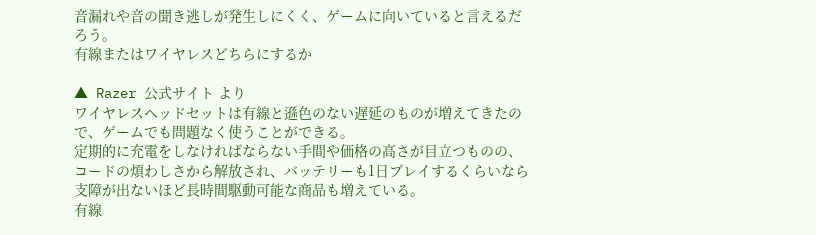音漏れや音の聞き逃しが発生しにくく、ゲームに向いていると言えるだろう。
有線またはワイヤレスどちらにするか

▲ Razer 公式サイト より
ワイヤレスヘッドセットは有線と遜色のない遅延のものが増えてきたので、ゲームでも問題なく使うことができる。
定期的に充電をしなければならない手間や価格の高さが目立つものの、コードの煩わしさから解放され、バッテリーも1日プレイするくらいなら支障が出ないほど長時間駆動可能な商品も増えている。
有線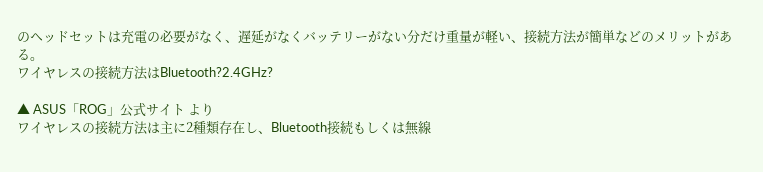のヘッドセットは充電の必要がなく、遅延がなくバッテリーがない分だけ重量が軽い、接続方法が簡単などのメリットがある。
ワイヤレスの接続方法はBluetooth?2.4GHz?

▲ ASUS「ROG」公式サイト より
ワイヤレスの接続方法は主に2種類存在し、Bluetooth接続もしくは無線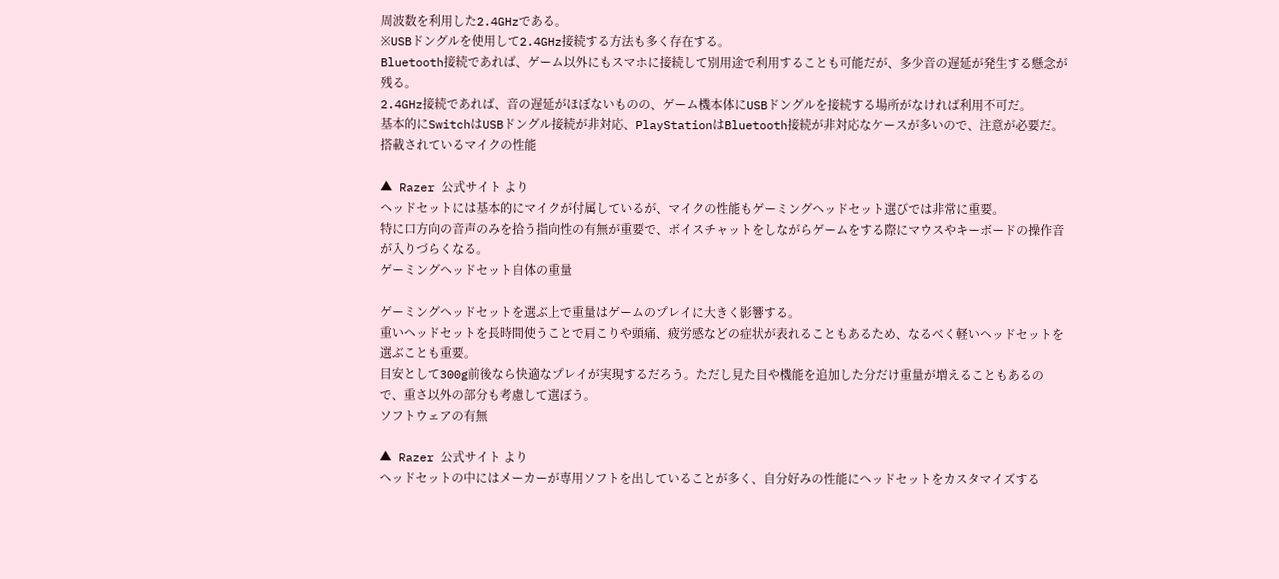周波数を利用した2.4GHzである。
※USBドングルを使用して2.4GHz接続する方法も多く存在する。
Bluetooth接続であれば、ゲーム以外にもスマホに接続して別用途で利用することも可能だが、多少音の遅延が発生する懸念が残る。
2.4GHz接続であれば、音の遅延がほぼないものの、ゲーム機本体にUSBドングルを接続する場所がなければ利用不可だ。
基本的にSwitchはUSBドングル接続が非対応、PlayStationはBluetooth接続が非対応なケースが多いので、注意が必要だ。
搭載されているマイクの性能

▲ Razer 公式サイト より
ヘッドセットには基本的にマイクが付属しているが、マイクの性能もゲーミングヘッドセット選びでは非常に重要。
特に口方向の音声のみを拾う指向性の有無が重要で、ボイスチャットをしながらゲームをする際にマウスやキーボードの操作音が入りづらくなる。
ゲーミングヘッドセット自体の重量

ゲーミングヘッドセットを選ぶ上で重量はゲームのプレイに大きく影響する。
重いヘッドセットを長時間使うことで肩こりや頭痛、疲労感などの症状が表れることもあるため、なるべく軽いヘッドセットを選ぶことも重要。
目安として300g前後なら快適なプレイが実現するだろう。ただし見た目や機能を追加した分だけ重量が増えることもあるので、重さ以外の部分も考慮して選ぼう。
ソフトウェアの有無

▲ Razer 公式サイト より
ヘッドセットの中にはメーカーが専用ソフトを出していることが多く、自分好みの性能にヘッドセットをカスタマイズする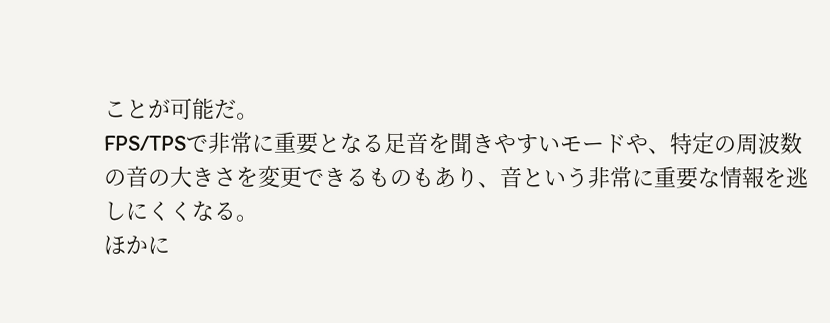ことが可能だ。
FPS/TPSで非常に重要となる足音を聞きやすいモードや、特定の周波数の音の大きさを変更できるものもあり、音という非常に重要な情報を逃しにくくなる。
ほかに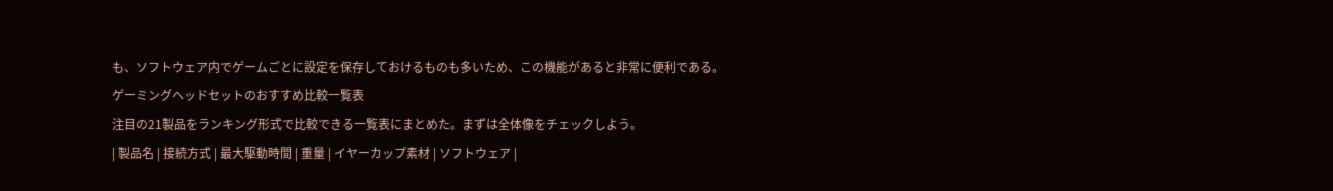も、ソフトウェア内でゲームごとに設定を保存しておけるものも多いため、この機能があると非常に便利である。
ゲーミングヘッドセットのおすすめ比較一覧表
注目の21製品をランキング形式で比較できる一覧表にまとめた。まずは全体像をチェックしよう。
| 製品名 | 接続方式 | 最大駆動時間 | 重量 | イヤーカップ素材 | ソフトウェア |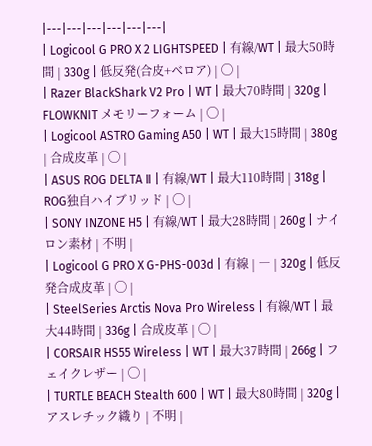|---|---|---|---|---|---|
| Logicool G PRO X 2 LIGHTSPEED | 有線/WT | 最大50時間 | 330g | 低反発(合皮+ベロア) | ◯ |
| Razer BlackShark V2 Pro | WT | 最大70時間 | 320g | FLOWKNIT メモリーフォーム | ◯ |
| Logicool ASTRO Gaming A50 | WT | 最大15時間 | 380g | 合成皮革 | ◯ |
| ASUS ROG DELTA Ⅱ | 有線/WT | 最大110時間 | 318g | ROG独自ハイブリッド | ◯ |
| SONY INZONE H5 | 有線/WT | 最大28時間 | 260g | ナイロン素材 | 不明 |
| Logicool G PRO X G-PHS-003d | 有線 | ― | 320g | 低反発合成皮革 | ◯ |
| SteelSeries Arctis Nova Pro Wireless | 有線/WT | 最大44時間 | 336g | 合成皮革 | ◯ |
| CORSAIR HS55 Wireless | WT | 最大37時間 | 266g | フェイクレザー | ◯ |
| TURTLE BEACH Stealth 600 | WT | 最大80時間 | 320g | アスレチック織り | 不明 |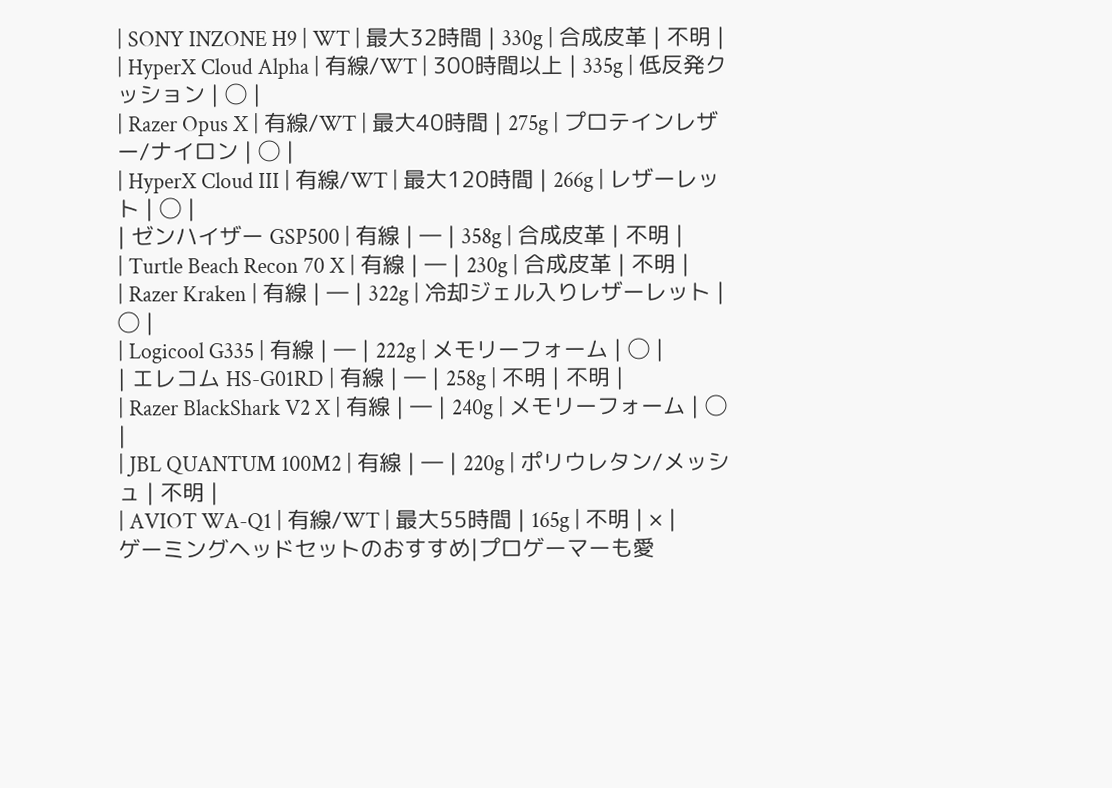| SONY INZONE H9 | WT | 最大32時間 | 330g | 合成皮革 | 不明 |
| HyperX Cloud Alpha | 有線/WT | 300時間以上 | 335g | 低反発クッション | ◯ |
| Razer Opus X | 有線/WT | 最大40時間 | 275g | プロテインレザー/ナイロン | ◯ |
| HyperX Cloud III | 有線/WT | 最大120時間 | 266g | レザーレット | ◯ |
| ゼンハイザー GSP500 | 有線 | ― | 358g | 合成皮革 | 不明 |
| Turtle Beach Recon 70 X | 有線 | ― | 230g | 合成皮革 | 不明 |
| Razer Kraken | 有線 | ― | 322g | 冷却ジェル入りレザーレット | ◯ |
| Logicool G335 | 有線 | ― | 222g | メモリーフォーム | ◯ |
| エレコム HS-G01RD | 有線 | ― | 258g | 不明 | 不明 |
| Razer BlackShark V2 X | 有線 | ― | 240g | メモリーフォーム | ◯ |
| JBL QUANTUM 100M2 | 有線 | ― | 220g | ポリウレタン/メッシュ | 不明 |
| AVIOT WA-Q1 | 有線/WT | 最大55時間 | 165g | 不明 | × |
ゲーミングヘッドセットのおすすめ|プロゲーマーも愛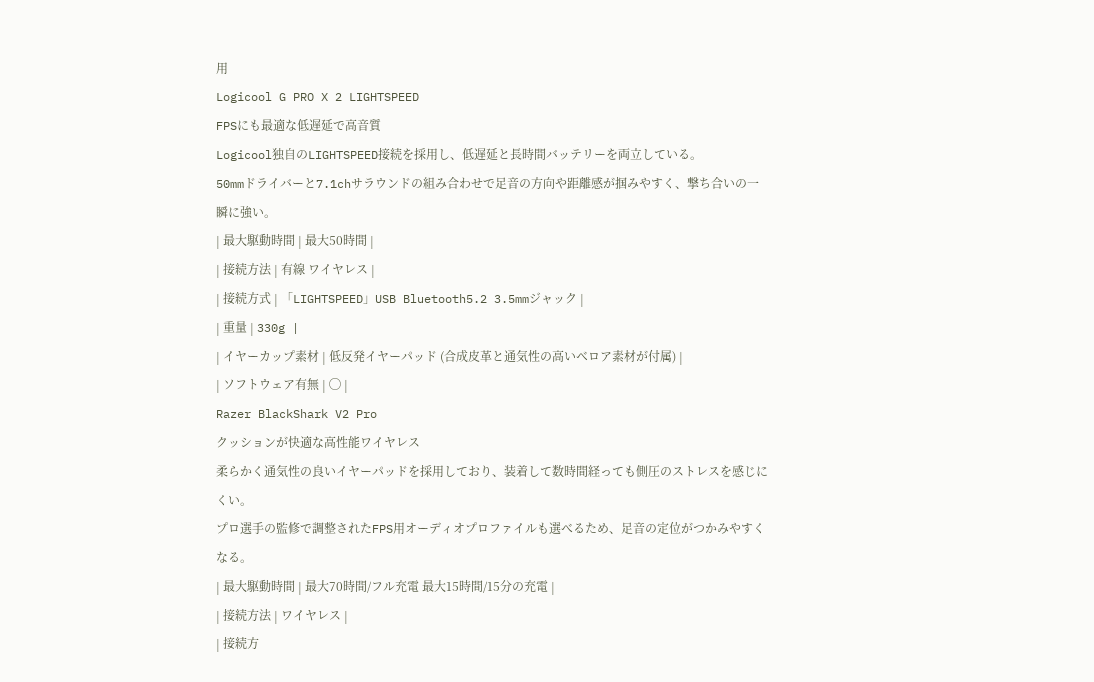用
Logicool G PRO X 2 LIGHTSPEED
FPSにも最適な低遅延で高音質
Logicool独自のLIGHTSPEED接続を採用し、低遅延と長時間バッテリーを両立している。
50mmドライバーと7.1chサラウンドの組み合わせで足音の方向や距離感が掴みやすく、撃ち合いの一瞬に強い。
| 最大駆動時間 | 最大50時間 |
| 接続方法 | 有線 ワイヤレス |
| 接続方式 | 「LIGHTSPEED」USB Bluetooth5.2 3.5mmジャック |
| 重量 | 330g |
| イヤーカップ素材 | 低反発イヤーパッド (合成皮革と通気性の高いベロア素材が付属) |
| ソフトウェア有無 | ◯ |
Razer BlackShark V2 Pro
クッションが快適な高性能ワイヤレス
柔らかく通気性の良いイヤーパッドを採用しており、装着して数時間経っても側圧のストレスを感じにくい。
プロ選手の監修で調整されたFPS用オーディオプロファイルも選べるため、足音の定位がつかみやすくなる。
| 最大駆動時間 | 最大70時間/フル充電 最大15時間/15分の充電 |
| 接続方法 | ワイヤレス |
| 接続方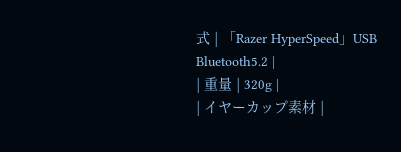式 | 「Razer HyperSpeed」USB Bluetooth5.2 |
| 重量 | 320g |
| イヤーカップ素材 |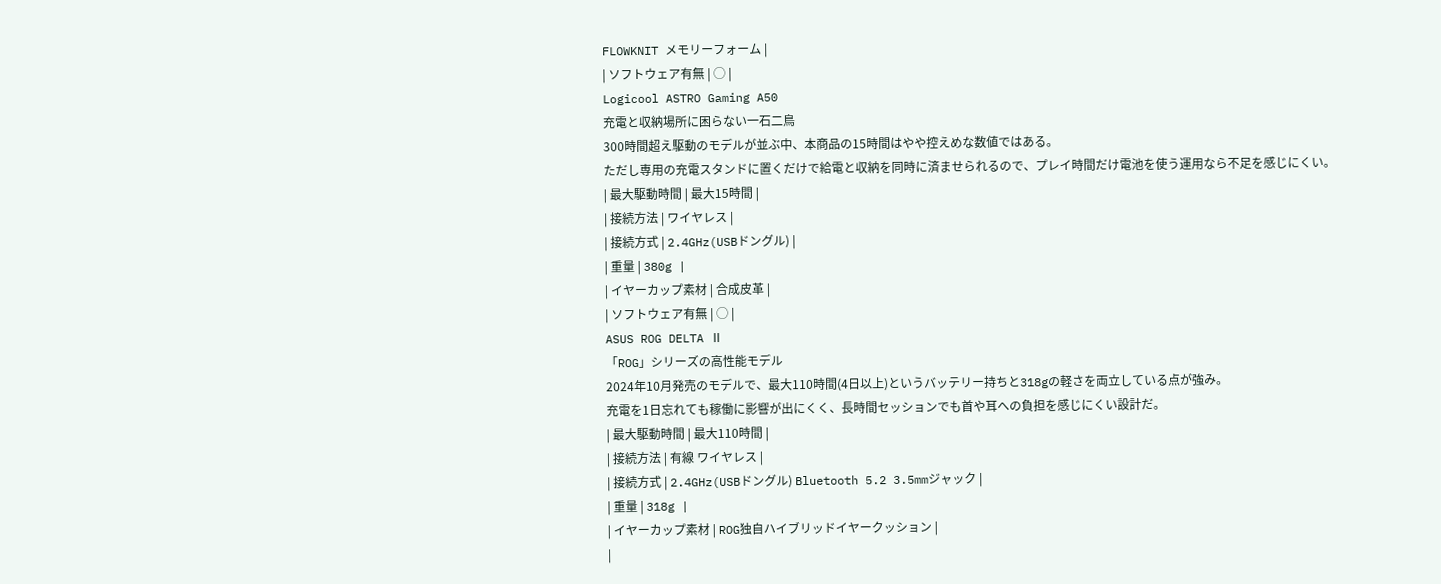FLOWKNIT メモリーフォーム |
| ソフトウェア有無 | ◯ |
Logicool ASTRO Gaming A50
充電と収納場所に困らない一石二鳥
300時間超え駆動のモデルが並ぶ中、本商品の15時間はやや控えめな数値ではある。
ただし専用の充電スタンドに置くだけで給電と収納を同時に済ませられるので、プレイ時間だけ電池を使う運用なら不足を感じにくい。
| 最大駆動時間 | 最大15時間 |
| 接続方法 | ワイヤレス |
| 接続方式 | 2.4GHz(USBドングル) |
| 重量 | 380g |
| イヤーカップ素材 | 合成皮革 |
| ソフトウェア有無 | ◯ |
ASUS ROG DELTA Ⅱ
「ROG」シリーズの高性能モデル
2024年10月発売のモデルで、最大110時間(4日以上)というバッテリー持ちと318gの軽さを両立している点が強み。
充電を1日忘れても稼働に影響が出にくく、長時間セッションでも首や耳への負担を感じにくい設計だ。
| 最大駆動時間 | 最大110時間 |
| 接続方法 | 有線 ワイヤレス |
| 接続方式 | 2.4GHz(USBドングル) Bluetooth 5.2 3.5mmジャック |
| 重量 | 318g |
| イヤーカップ素材 | ROG独自ハイブリッドイヤークッション |
|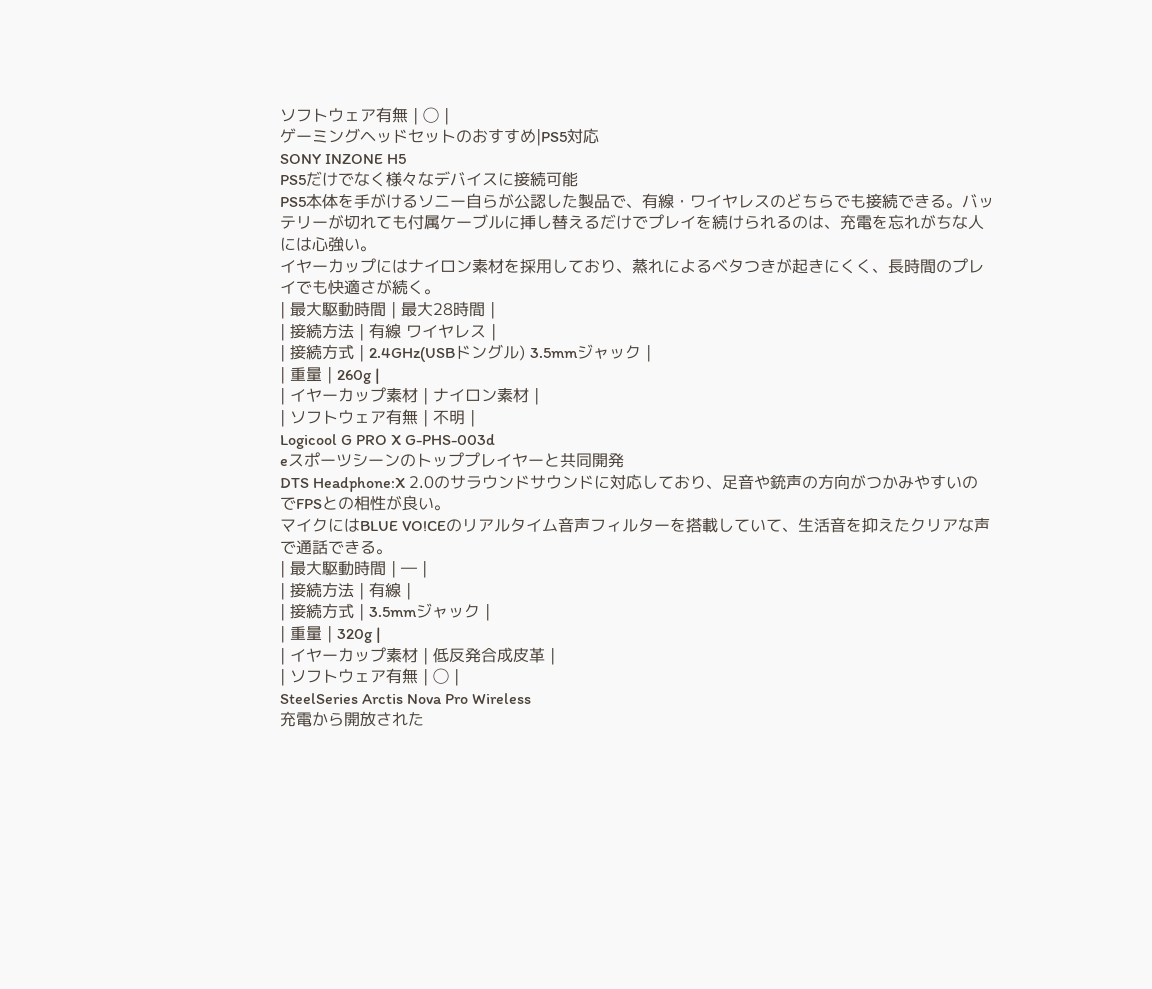ソフトウェア有無 | ◯ |
ゲーミングヘッドセットのおすすめ|PS5対応
SONY INZONE H5
PS5だけでなく様々なデバイスに接続可能
PS5本体を手がけるソニー自らが公認した製品で、有線・ワイヤレスのどちらでも接続できる。バッテリーが切れても付属ケーブルに挿し替えるだけでプレイを続けられるのは、充電を忘れがちな人には心強い。
イヤーカップにはナイロン素材を採用しており、蒸れによるベタつきが起きにくく、長時間のプレイでも快適さが続く。
| 最大駆動時間 | 最大28時間 |
| 接続方法 | 有線 ワイヤレス |
| 接続方式 | 2.4GHz(USBドングル) 3.5mmジャック |
| 重量 | 260g |
| イヤーカップ素材 | ナイロン素材 |
| ソフトウェア有無 | 不明 |
Logicool G PRO X G-PHS-003d
eスポーツシーンのトッププレイヤーと共同開発
DTS Headphone:X 2.0のサラウンドサウンドに対応しており、足音や銃声の方向がつかみやすいのでFPSとの相性が良い。
マイクにはBLUE VO!CEのリアルタイム音声フィルターを搭載していて、生活音を抑えたクリアな声で通話できる。
| 最大駆動時間 | ― |
| 接続方法 | 有線 |
| 接続方式 | 3.5mmジャック |
| 重量 | 320g |
| イヤーカップ素材 | 低反発合成皮革 |
| ソフトウェア有無 | ◯ |
SteelSeries Arctis Nova Pro Wireless
充電から開放された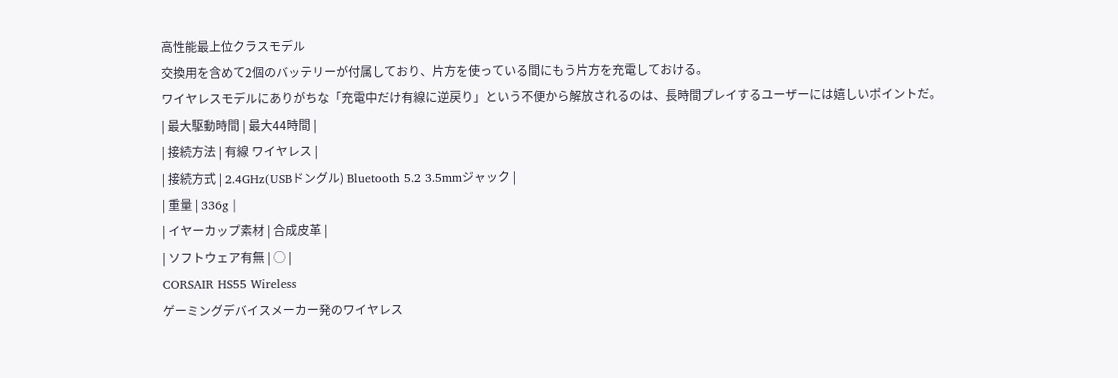高性能最上位クラスモデル
交換用を含めて2個のバッテリーが付属しており、片方を使っている間にもう片方を充電しておける。
ワイヤレスモデルにありがちな「充電中だけ有線に逆戻り」という不便から解放されるのは、長時間プレイするユーザーには嬉しいポイントだ。
| 最大駆動時間 | 最大44時間 |
| 接続方法 | 有線 ワイヤレス |
| 接続方式 | 2.4GHz(USBドングル) Bluetooth 5.2 3.5mmジャック |
| 重量 | 336g |
| イヤーカップ素材 | 合成皮革 |
| ソフトウェア有無 | ◯ |
CORSAIR HS55 Wireless
ゲーミングデバイスメーカー発のワイヤレス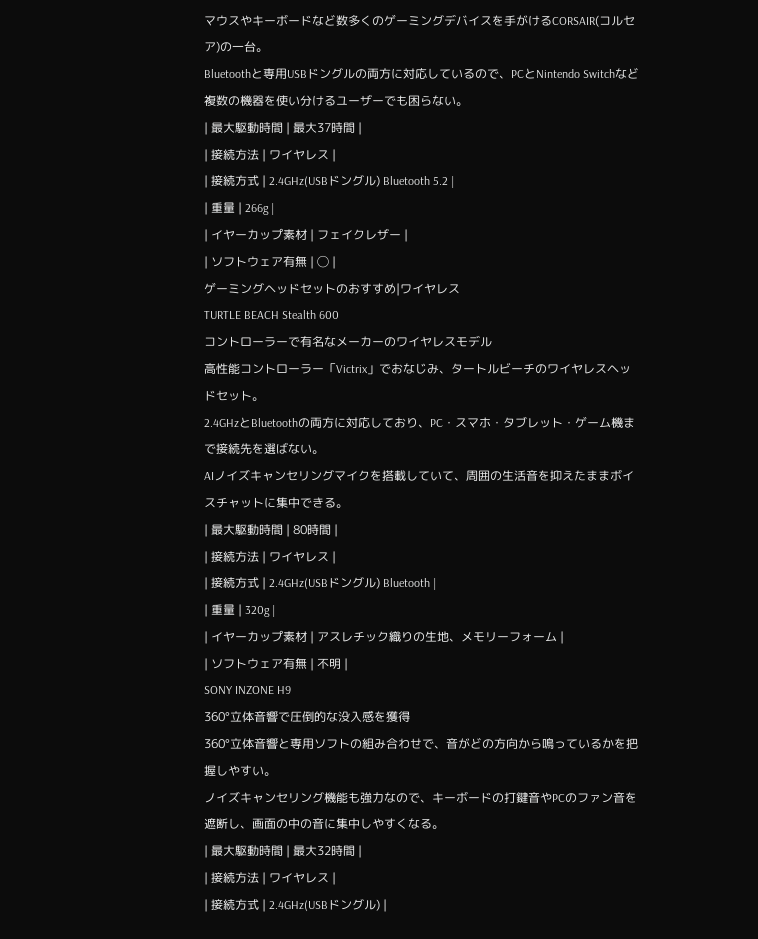マウスやキーボードなど数多くのゲーミングデバイスを手がけるCORSAIR(コルセア)の一台。
Bluetoothと専用USBドングルの両方に対応しているので、PCとNintendo Switchなど複数の機器を使い分けるユーザーでも困らない。
| 最大駆動時間 | 最大37時間 |
| 接続方法 | ワイヤレス |
| 接続方式 | 2.4GHz(USBドングル) Bluetooth 5.2 |
| 重量 | 266g |
| イヤーカップ素材 | フェイクレザー |
| ソフトウェア有無 | ◯ |
ゲーミングヘッドセットのおすすめ|ワイヤレス
TURTLE BEACH Stealth 600
コントローラーで有名なメーカーのワイヤレスモデル
高性能コントローラー「Victrix」でおなじみ、タートルビーチのワイヤレスヘッドセット。
2.4GHzとBluetoothの両方に対応しており、PC・スマホ・タブレット・ゲーム機まで接続先を選ばない。
AIノイズキャンセリングマイクを搭載していて、周囲の生活音を抑えたままボイスチャットに集中できる。
| 最大駆動時間 | 80時間 |
| 接続方法 | ワイヤレス |
| 接続方式 | 2.4GHz(USBドングル) Bluetooth |
| 重量 | 320g |
| イヤーカップ素材 | アスレチック織りの生地、メモリーフォーム |
| ソフトウェア有無 | 不明 |
SONY INZONE H9
360°立体音響で圧倒的な没入感を獲得
360°立体音響と専用ソフトの組み合わせで、音がどの方向から鳴っているかを把握しやすい。
ノイズキャンセリング機能も強力なので、キーボードの打鍵音やPCのファン音を遮断し、画面の中の音に集中しやすくなる。
| 最大駆動時間 | 最大32時間 |
| 接続方法 | ワイヤレス |
| 接続方式 | 2.4GHz(USBドングル) |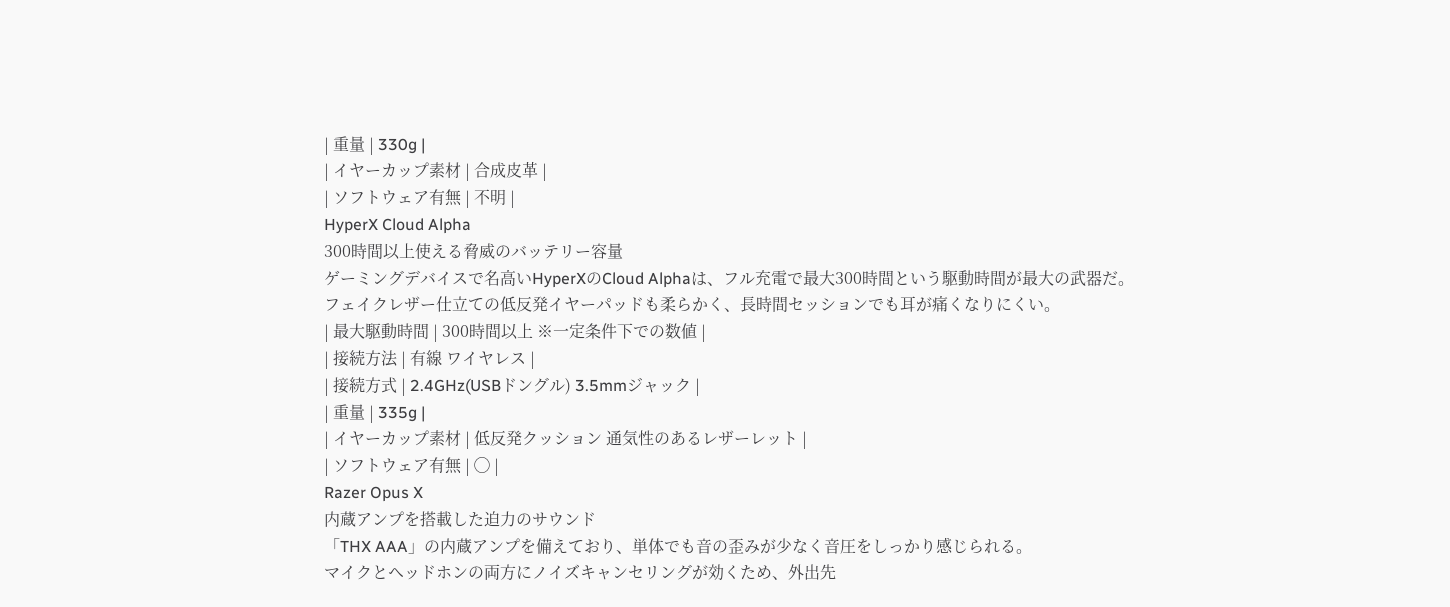| 重量 | 330g |
| イヤーカップ素材 | 合成皮革 |
| ソフトウェア有無 | 不明 |
HyperX Cloud Alpha
300時間以上使える脅威のバッテリー容量
ゲーミングデバイスで名高いHyperXのCloud Alphaは、フル充電で最大300時間という駆動時間が最大の武器だ。
フェイクレザー仕立ての低反発イヤーパッドも柔らかく、長時間セッションでも耳が痛くなりにくい。
| 最大駆動時間 | 300時間以上 ※一定条件下での数値 |
| 接続方法 | 有線 ワイヤレス |
| 接続方式 | 2.4GHz(USBドングル) 3.5mmジャック |
| 重量 | 335g |
| イヤーカップ素材 | 低反発クッション 通気性のあるレザーレット |
| ソフトウェア有無 | ◯ |
Razer Opus X
内蔵アンプを搭載した迫力のサウンド
「THX AAA」の内蔵アンプを備えており、単体でも音の歪みが少なく音圧をしっかり感じられる。
マイクとヘッドホンの両方にノイズキャンセリングが効くため、外出先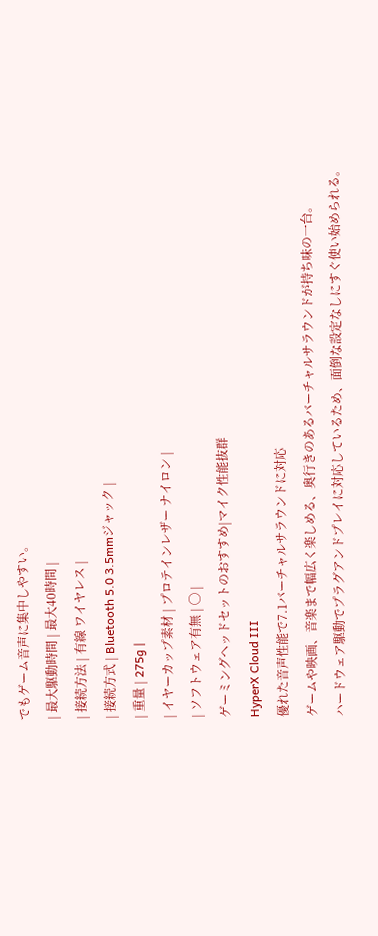でもゲーム音声に集中しやすい。
| 最大駆動時間 | 最大40時間 |
| 接続方法 | 有線 ワイヤレス |
| 接続方式 | Bluetooth 5.0 3.5mmジャック |
| 重量 | 275g |
| イヤーカップ素材 | プロテインレザー ナイロン |
| ソフトウェア有無 | ◯ |
ゲーミングヘッドセットのおすすめ|マイク性能抜群
HyperX Cloud III
優れた音声性能で7.1バーチャルサラウンドに対応
ゲームや映画、音楽まで幅広く楽しめる、奥行きのあるバーチャルサラウンドが持ち味の一台。
ハードウェア駆動でプラグアンドプレイに対応しているため、面倒な設定なしにすぐ使い始められる。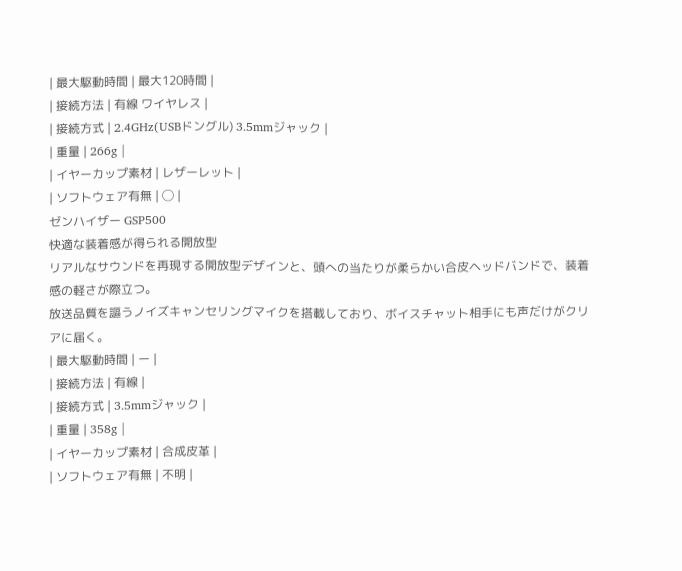| 最大駆動時間 | 最大120時間 |
| 接続方法 | 有線 ワイヤレス |
| 接続方式 | 2.4GHz(USBドングル) 3.5mmジャック |
| 重量 | 266g |
| イヤーカップ素材 | レザーレット |
| ソフトウェア有無 | ◯ |
ゼンハイザー GSP500
快適な装着感が得られる開放型
リアルなサウンドを再現する開放型デザインと、頭への当たりが柔らかい合皮ヘッドバンドで、装着感の軽さが際立つ。
放送品質を謳うノイズキャンセリングマイクを搭載しており、ボイスチャット相手にも声だけがクリアに届く。
| 最大駆動時間 | ー |
| 接続方法 | 有線 |
| 接続方式 | 3.5mmジャック |
| 重量 | 358g |
| イヤーカップ素材 | 合成皮革 |
| ソフトウェア有無 | 不明 |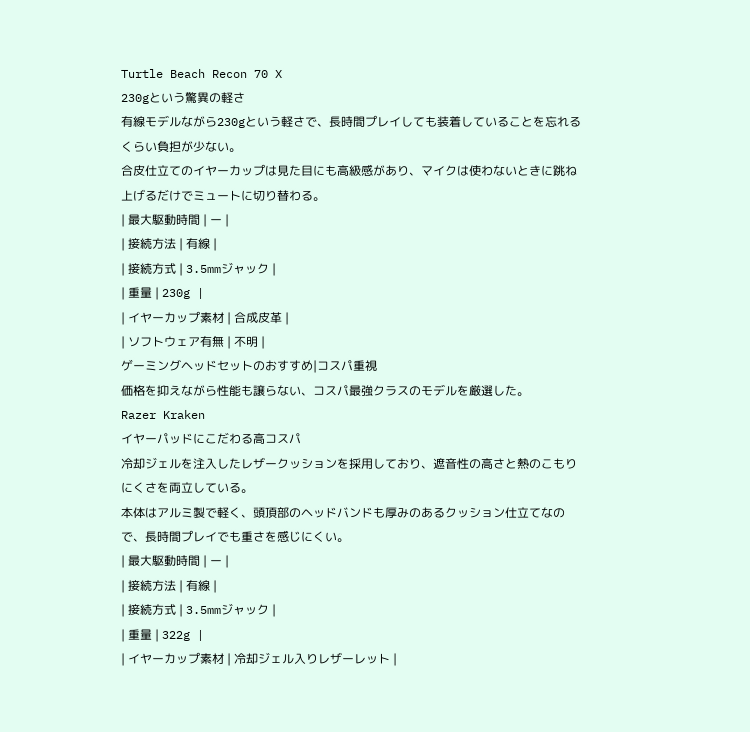Turtle Beach Recon 70 X
230gという驚異の軽さ
有線モデルながら230gという軽さで、長時間プレイしても装着していることを忘れるくらい負担が少ない。
合皮仕立てのイヤーカップは見た目にも高級感があり、マイクは使わないときに跳ね上げるだけでミュートに切り替わる。
| 最大駆動時間 | ー |
| 接続方法 | 有線 |
| 接続方式 | 3.5mmジャック |
| 重量 | 230g |
| イヤーカップ素材 | 合成皮革 |
| ソフトウェア有無 | 不明 |
ゲーミングヘッドセットのおすすめ|コスパ重視
価格を抑えながら性能も譲らない、コスパ最強クラスのモデルを厳選した。
Razer Kraken
イヤーパッドにこだわる高コスパ
冷却ジェルを注入したレザークッションを採用しており、遮音性の高さと熱のこもりにくさを両立している。
本体はアルミ製で軽く、頭頂部のヘッドバンドも厚みのあるクッション仕立てなので、長時間プレイでも重さを感じにくい。
| 最大駆動時間 | ー |
| 接続方法 | 有線 |
| 接続方式 | 3.5mmジャック |
| 重量 | 322g |
| イヤーカップ素材 | 冷却ジェル入りレザーレット |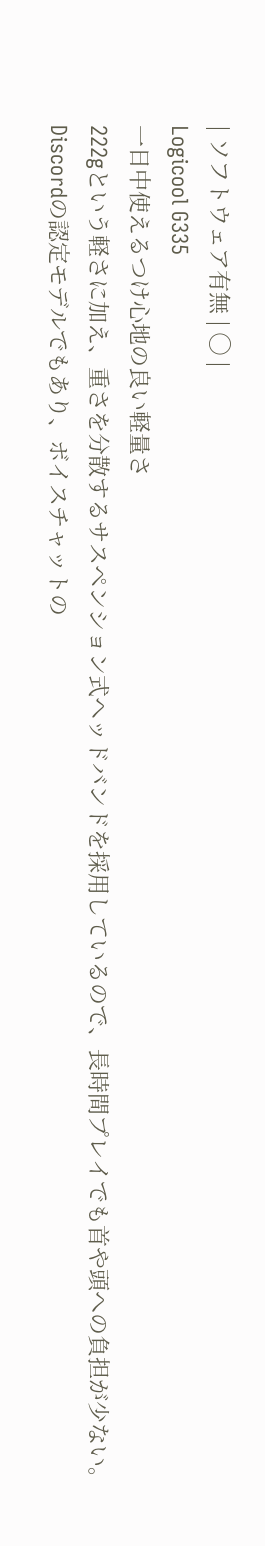| ソフトウェア有無 | ◯ |
Logicool G335
一日中使えるつけ心地の良い軽量さ
222gという軽さに加え、重さを分散するサスペンション式ヘッドバンドを採用しているので、長時間プレイでも首や頭への負担が少ない。
Discordの認定モデルでもあり、ボイスチャットの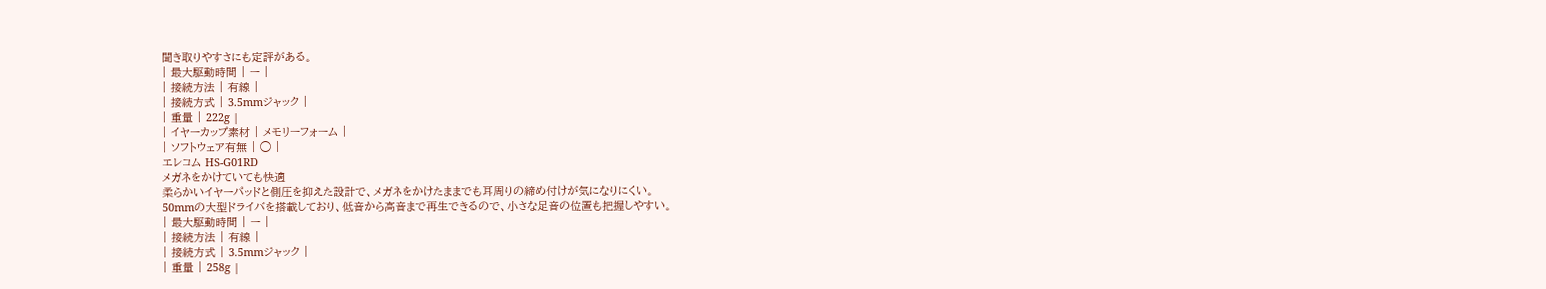聞き取りやすさにも定評がある。
| 最大駆動時間 | ー |
| 接続方法 | 有線 |
| 接続方式 | 3.5mmジャック |
| 重量 | 222g |
| イヤーカップ素材 | メモリーフォーム |
| ソフトウェア有無 | ◯ |
エレコム HS-G01RD
メガネをかけていても快適
柔らかいイヤーパッドと側圧を抑えた設計で、メガネをかけたままでも耳周りの締め付けが気になりにくい。
50mmの大型ドライバを搭載しており、低音から高音まで再生できるので、小さな足音の位置も把握しやすい。
| 最大駆動時間 | ー |
| 接続方法 | 有線 |
| 接続方式 | 3.5mmジャック |
| 重量 | 258g |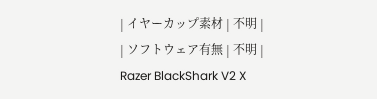| イヤーカップ素材 | 不明 |
| ソフトウェア有無 | 不明 |
Razer BlackShark V2 X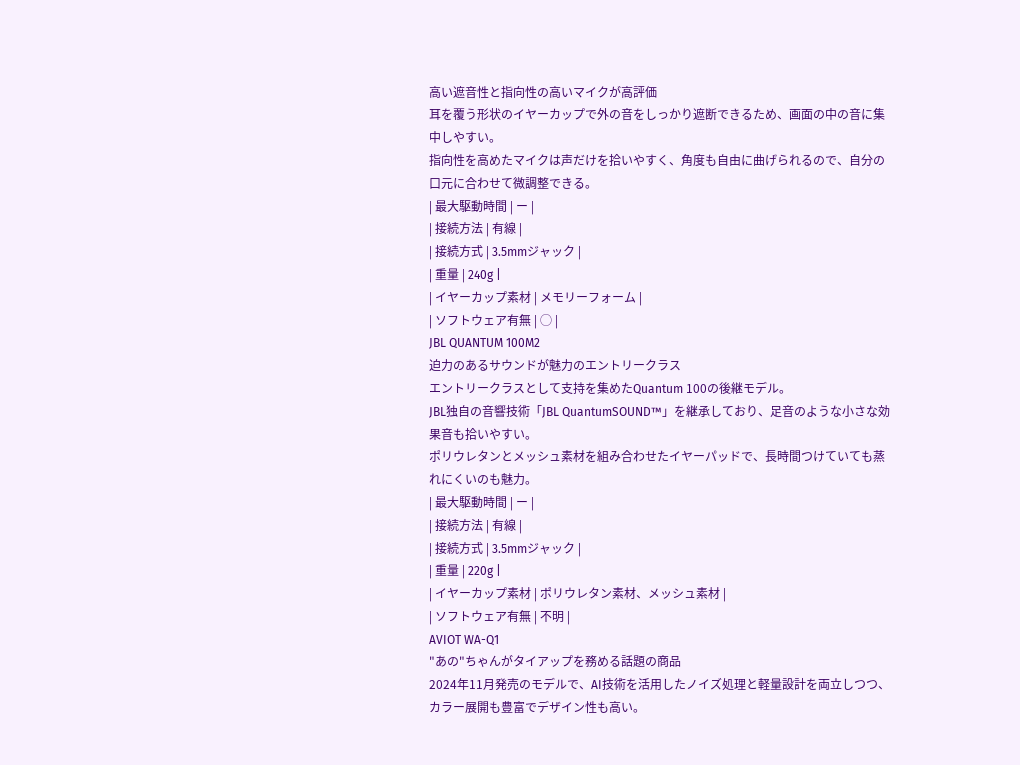高い遮音性と指向性の高いマイクが高評価
耳を覆う形状のイヤーカップで外の音をしっかり遮断できるため、画面の中の音に集中しやすい。
指向性を高めたマイクは声だけを拾いやすく、角度も自由に曲げられるので、自分の口元に合わせて微調整できる。
| 最大駆動時間 | ー |
| 接続方法 | 有線 |
| 接続方式 | 3.5mmジャック |
| 重量 | 240g |
| イヤーカップ素材 | メモリーフォーム |
| ソフトウェア有無 | ◯ |
JBL QUANTUM 100M2
迫力のあるサウンドが魅力のエントリークラス
エントリークラスとして支持を集めたQuantum 100の後継モデル。
JBL独自の音響技術「JBL QuantumSOUND™」を継承しており、足音のような小さな効果音も拾いやすい。
ポリウレタンとメッシュ素材を組み合わせたイヤーパッドで、長時間つけていても蒸れにくいのも魅力。
| 最大駆動時間 | ー |
| 接続方法 | 有線 |
| 接続方式 | 3.5mmジャック |
| 重量 | 220g |
| イヤーカップ素材 | ポリウレタン素材、メッシュ素材 |
| ソフトウェア有無 | 不明 |
AVIOT WA-Q1
"あの"ちゃんがタイアップを務める話題の商品
2024年11月発売のモデルで、AI技術を活用したノイズ処理と軽量設計を両立しつつ、カラー展開も豊富でデザイン性も高い。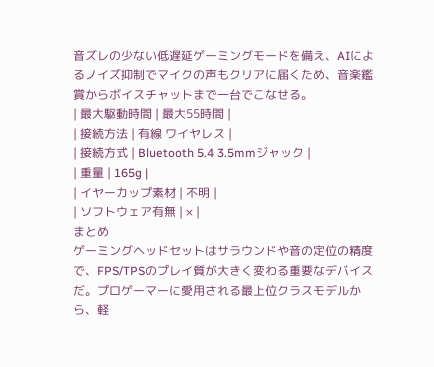音ズレの少ない低遅延ゲーミングモードを備え、AIによるノイズ抑制でマイクの声もクリアに届くため、音楽鑑賞からボイスチャットまで一台でこなせる。
| 最大駆動時間 | 最大55時間 |
| 接続方法 | 有線 ワイヤレス |
| 接続方式 | Bluetooth 5.4 3.5mmジャック |
| 重量 | 165g |
| イヤーカップ素材 | 不明 |
| ソフトウェア有無 | × |
まとめ
ゲーミングヘッドセットはサラウンドや音の定位の精度で、FPS/TPSのプレイ質が大きく変わる重要なデバイスだ。プロゲーマーに愛用される最上位クラスモデルから、軽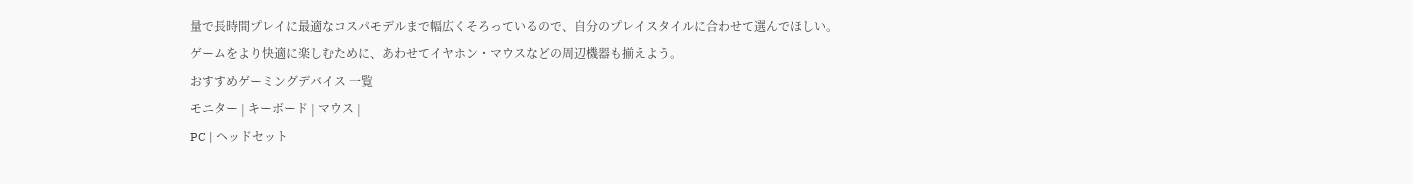量で長時間プレイに最適なコスパモデルまで幅広くそろっているので、自分のプレイスタイルに合わせて選んでほしい。
ゲームをより快適に楽しむために、あわせてイヤホン・マウスなどの周辺機器も揃えよう。
おすすめゲーミングデバイス 一覧
モニター | キーボード | マウス |
PC | ヘッドセット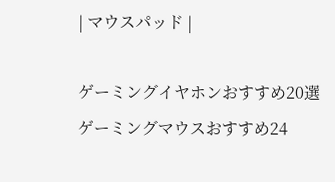| マウスパッド |

ゲーミングイヤホンおすすめ20選
ゲーミングマウスおすすめ24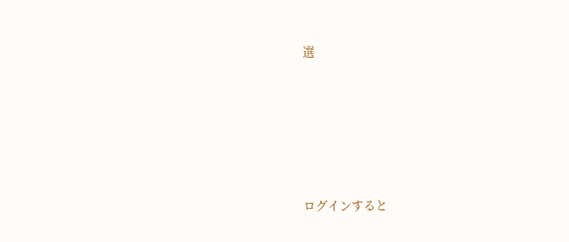選





ログインすると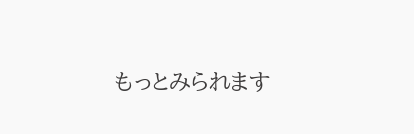もっとみられます